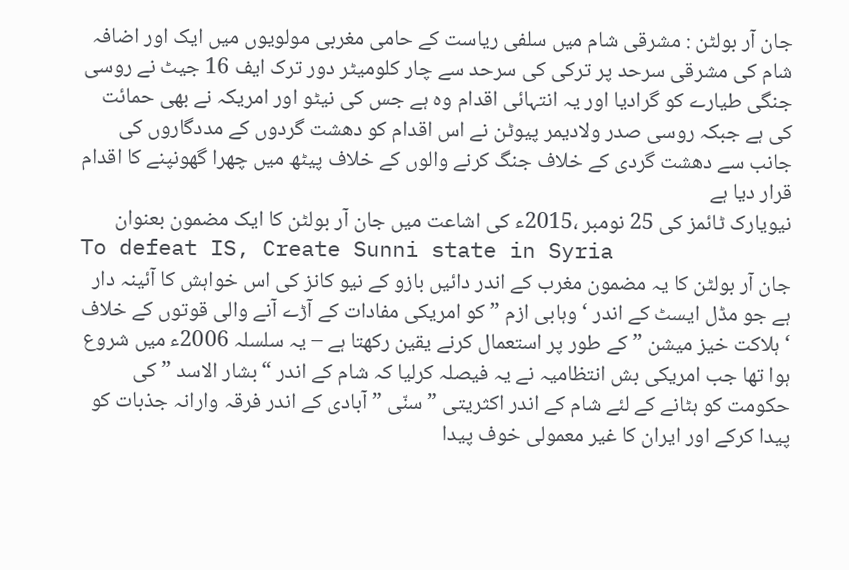جان آر بولٹن : مشرقی شام میں سلفی ریاست کے حامی مغربی مولویوں میں ایک اور اضافہ
شام کی مشرقی سرحد پر ترکی کی سرحد سے چار کلومیٹر دور ترک ایف 16 جیٹ نے روسی جنگی طیارے کو گرادیا اور یہ انتہائی اقدام وہ ہے جس کی نیٹو اور امریکہ نے بھی حمائت کی ہے جبکہ روسی صدر ولادیمر پیوٹن نے اس اقدام کو دھشت گردوں کے مددگاروں کی جانب سے دھشت گردی کے خلاف جنگ کرنے والوں کے خلاف پیٹھ میں چھرا گھونپنے کا اقدام قرار دیا ہے
نیویارک ٹائمز کی 25 نومبر ،2015ء کی اشاعت میں جان آر بولٹن کا ایک مضمون بعنوان
To defeat IS, Create Sunni state in Syria
جان آر بولٹن کا یہ مضمون مغرب کے اندر دائیں بازو کے نیو کانز کی اس خواہش کا آئینہ دار ہے جو مڈل ایسٹ کے اندر ‘ وہابی ازم ” کو امریکی مفادات کے آڑے آنے والی قوتوں کے خلاف ‘ ہلاکت خیز میشن ” کے طور پر استعمال کرنے یقین رکھتا ہے – یہ سلسلہ 2006ء میں شروع ہوا تھا جب امریکی بش انتظامیہ نے یہ فیصلہ کرلیا کہ شام کے اندر “بشار الاسد ” کی حکومت کو ہٹانے کے لئے شام کے اندر اکثریتی ” سنّی ” آبادی کے اندر فرقہ وارانہ جذبات کو پیدا کرکے اور ایران کا غیر معمولی خوف پیدا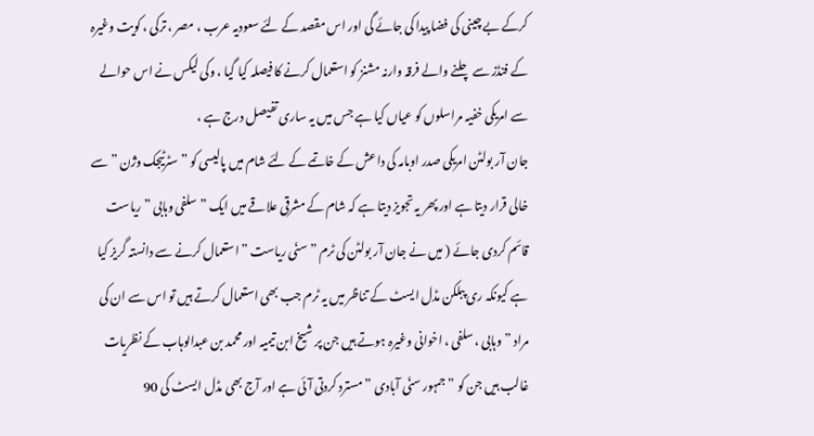کرکے بے چینی کی فضا پیدا کی جائے گی اور اس مقصد کے لئے سعودیہ عرب ، مصر ، ترکی ، کویت وغیرہ کے فنڈز سے چلنے والے فرقہ وارنہ مشنز کو استعمال کرنے کا فیصلہ کیا گیا ، وکی لیکس نے اس حوالے سے امریکی خفیہ مراسلوں کو عیاں کیا ہے جس میں یہ ساری تفیصل درج ہے ،
جان آر بولٹن امریکی صدر اوبامہ کی داعش کے خاتمے کے لئے شام میں پالیسی کو ” سٹرٹیجک وژن ” سے خالی قرار دیتا ہے اور پھر یہ تجویز دیتا ہے کہ شام کے مشرقی علاقے میں ایک ” سلفی وہابی ” ریاست قائم کردی جائے ( میں نے جان آر بولٹن کی ٹرم ” سنّی ریاست ” استعمال کرنے سے دانستہ گریز کیا ہے کیونکہ ری پبلکن مڈل ایسٹ کے تناظر میں یہ ٹرم جب بھی استعمال کرتے ہیں تو اس سے ان کی مراد ” وہابی ، سلفی ، اخوانی وغیرہ ہوتے ہیں جن پر شیخ ابن تیمیہ اور محمد بن عبدالوہاب کے نظریات غالب ہیں جن کو ” جمہور سنّی آبادی ” مسترد کردتی آئی ہے اور آج بھی مڈل ایسٹ کی 90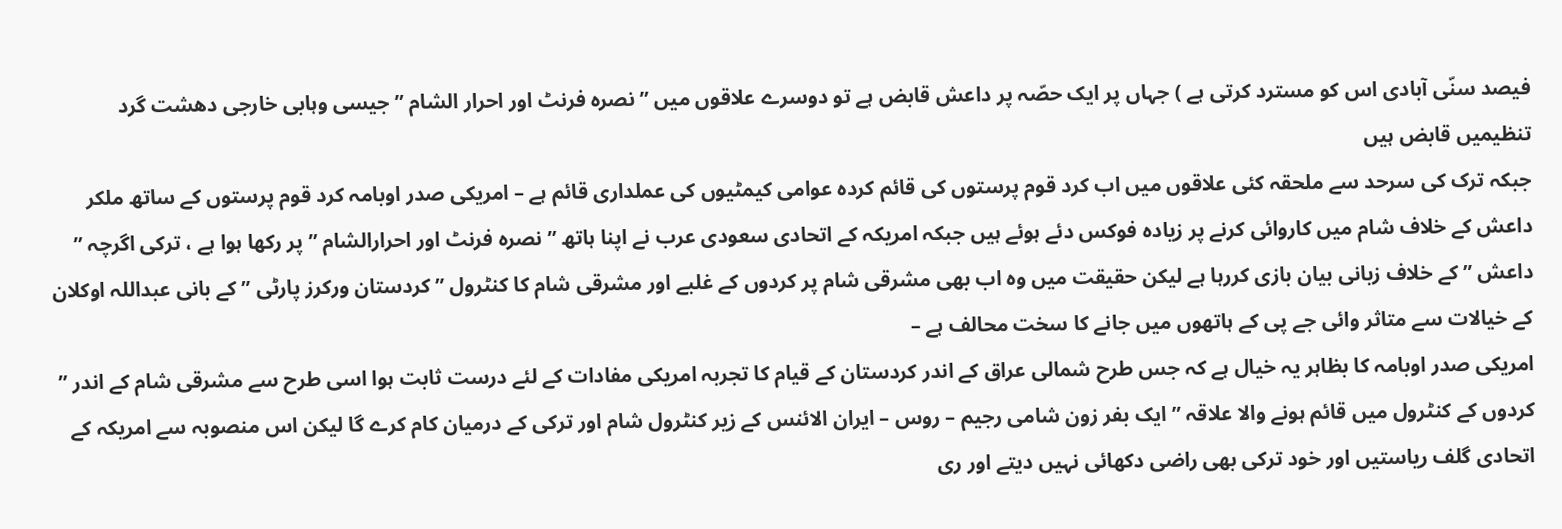فیصد سنّی آبادی اس کو مسترد کرتی ہے ) جہاں پر ایک حصّہ پر داعش قابض ہے تو دوسرے علاقوں میں ” نصرہ فرنٹ اور احرار الشام ” جیسی وہابی خارجی دھشت گرد تنظیمیں قابض ہیں
جبکہ ترک کی سرحد سے ملحقہ کئی علاقوں میں اب کرد قوم پرستوں کی قائم کردہ عوامی کیمٹیوں کی عملداری قائم ہے – امریکی صدر اوبامہ کرد قوم پرستوں کے ساتھ ملکر داعش کے خلاف شام میں کاروائی کرنے پر زیادہ فوکس دئے ہوئے ہیں جبکہ امریکہ کے اتحادی سعودی عرب نے اپنا ہاتھ ” نصرہ فرنٹ اور احرارالشام ” پر رکھا ہوا ہے ، ترکی اگرچہ ” داعش ” کے خلاف زبانی بیان بازی کررہا ہے لیکن حقیقت میں وہ اب بھی مشرقی شام پر کردوں کے غلبے اور مشرقی شام کا کنٹرول ” کردستان ورکرز پارٹی ” کے بانی عبداللہ اوکلان کے خیالات سے متاثر وائی جے پی کے ہاتھوں میں جانے کا سخت محالف ہے –
امریکی صدر اوبامہ کا بظاہر یہ خیال ہے کہ جس طرح شمالی عراق کے اندر کردستان کے قیام کا تجربہ امریکی مفادات کے لئے درست ثابت ہوا اسی طرح سے مشرقی شام کے اندر ” کردوں کے کنٹرول میں قائم ہونے والا علاقہ ” ایک بفر زون شامی رجیم – روس – ایران الائنس کے زیر کنٹرول شام اور ترکی کے درمیان کام کرے گا لیکن اس منصوبہ سے امریکہ کے اتحادی گلف ریاستیں اور خود ترکی بھی راضی دکھائی نہیں دیتے اور ری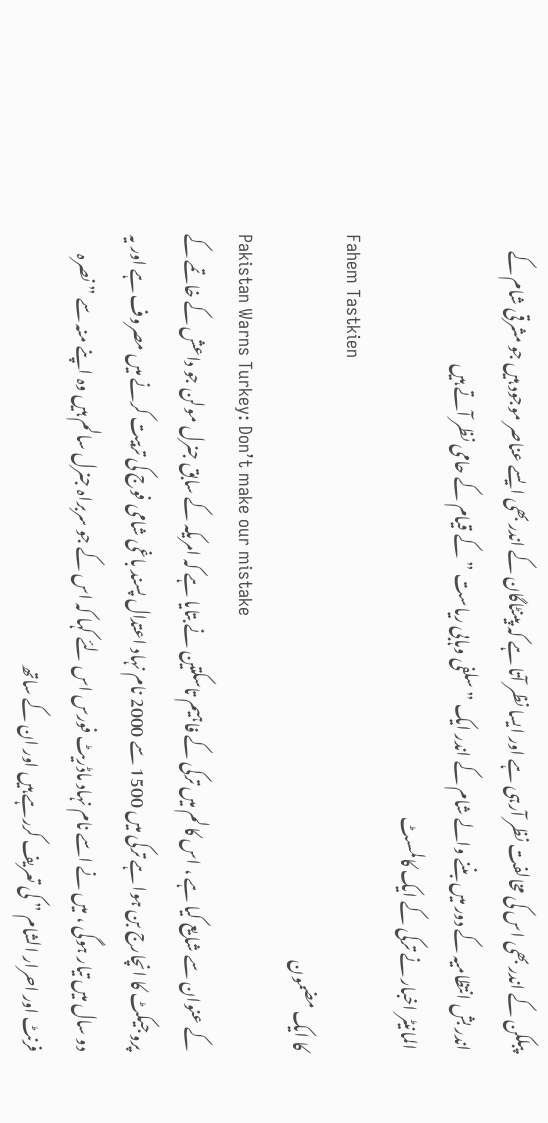پبلکن کے اندر بھی اس کی مخالفت نظر آرہی ہے اور ایسا نظر آتا ہے کہ پینٹاگان کے اندر بھی ایسے عناصر موجود ہیں جو مشرقی شام کے اندر بش انتظامیہ کے دور میں بننے والے شام کے اندر ایک ” سلفی وہابی ریاست ” کے قیام کے حامی نظر آتے ہیں
المانیٹر اخبار نے ترکی کے ایک کالمسٹ
Fahem Tastkien
کا ایک مضمون
Pakistan Warns Turkey: Don’t make our mistake
کے عنوان سے شایع کیا ہے ، اس کالم میں ترکی کے فاہیم تاسکتین نے بتایا ہے کہ امریکہ کے سابق جنرل مولن جو داعش کے خاتمے کے پروجیکٹ کا انچارج بن ہوا ہے ترکی میں 1500 سے 2000 نام نہاد اعتدال پسند باغی شامی فوج کی تربیت کرنے میں مصروف ہے اور یہ دو سال میں تیار ہوگی ، میں نے اسے نام نہاد ماڈریٹ فورس اس لئے کہا کہ اس کے جو سربراہ جنرل سالم ہیں وہ اپنے منہ سے ” نصرہ فرنٹ اور احرار الشام ” کی تعریف کررہے ہیں اور ان کے ساتھ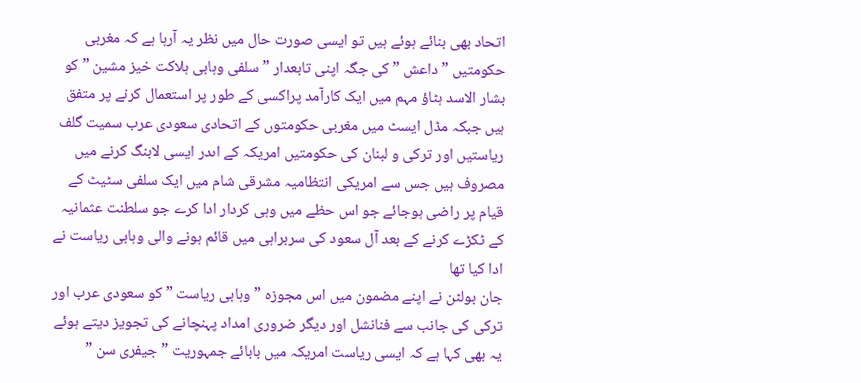اتحاد بھی بنائے ہوئے ہیں تو ایسی صورت حال میں نظر یہ آرہا ہے کہ مغربی حکومتیں ” داعش ” کی جگہ اپنی تابعدار ” سلفی وہابی ہلاکت خیز مشین ” کو بشار الاسد ہٹاؤ مہم میں ایک کارآمد پراکسی کے طور پر استعمال کرنے پر متفق ہیں جبکہ مڈل ایسٹ میں مغربی حکومتوں کے اتحادی سعودی عرب سمیت گلف ریاستیں اور ترکی و لبنان کی حکومتیں امریکہ کے اںدر ایسی لابنگ کرنے میں مصروف ہیں جس سے امریکی انتظامیہ مشرقی شام میں ایک سلفی سٹیٹ کے قیام پر راضی ہوجائے جو اس حظے میں وہی کردار ادا کرے جو سلطنت عثمانیہ کے ٹکڑے کرنے کے بعد آل سعود کی سربراہی میں قائم ہونے والی وہابی ریاست نے ادا کیا تھا
جان بولٹن نے اپنے مضمون میں اس مجوزہ ” وہابی ریاست ” کو سعودی عرب اور ترکی کی جانب سے فنانشل اور دیگر ضروری امداد پہنچانے کی تجویز دیتے ہوئے یہ بھی کہا ہے کہ ایسی ریاست امریکہ میں بابائے جمہوریت ” جیفری سن ”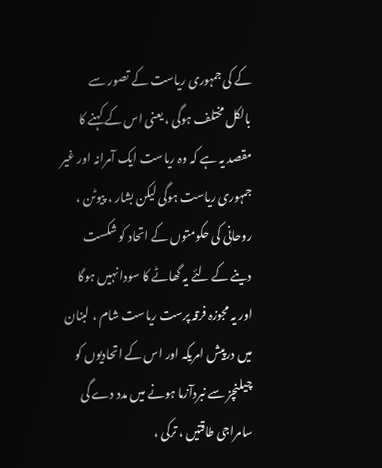کے کی جمہوری ریاست کے تصور سے بالکل مختلف ہوگی ، یعنی اس کے کہنے کا مقصد یہ ہے کہ وہ ریاست ایک آمرانہ اور غیر جمہوری ریاست ہوگی لیکن بشار ، پیوٹن ، روحانی کی حکومتوں کے اتحاد کو شکست دینے کے لئے یہ گھاٹے کا سودا نہیں ہوگا اور یہ مجوزہ فرقہ پرست ریاست شام ، لبنان میں درپیش امریکہ اور اس کے اتحادیوں کو چیلنچز سے نبردآزما ہونے میں مدد دے گی
سامراجی طاقتیں ، ترکی ،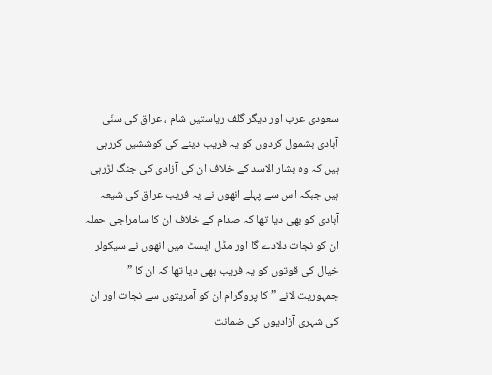سعودی عرب اور دیگر گلف ریاستیں شام ، عراق کی سنّی آبادی بشمول کردوں کو یہ فریب دینے کی کوششیں کررہی ہیں کہ وہ بشار الاسد کے خلاف ان کی آزادی کی جنگ لڑرہی ہیں جبکہ اس سے پہلے انھوں نے یہ فریب عراق کی شیعہ آبادی کو بھی دیا تھا کہ صدام کے خلاف ان کا سامراجی حملہ ان کو نجات دلادے گا اور مڈل ایسٹ میں انھوں نے سیکولر خیال کی قوتوں کو یہ فریب بھی دیا تھا کہ ان کا ” جمہوریت لانے ” کا پروگرام ان کو آمریتوں سے نجات اور ان کی شہری آزادیوں کی ضمانت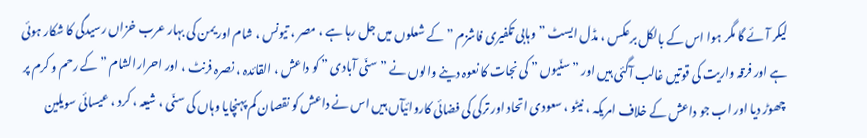لیکر آئے گا مگر ہوا اس کے بالکل برعکس ، مڈل ایسٹ ” وہابی تکفیری فاشزم ” کے شعلوں میں جل رہا ہے ، مصر ، تیونس ، شام اور یمن کی بہار عرب خزاں رسیدگی کا شکار ہوئی ہے اور فرقہ واریت کی قوتیں غالب آگئی ہیں اور ” سنّیوں ” کی نجات کا نعوہ دینے والوں نے ” سنّی آبادی ” کو داعش ، القائدہ ، نصرہ فرنٹ ، اور احرارالشام ” کے رحم و کرم پر چھوڑ دیا اور اب جو داعش کے خلاف امریکہ ، نیٹو ، سعودی اتحاد اور ترکی کی فضائی کاروائیآں ہیں اس نے داعش کو نقصان کم پہنچایا وہاں کی سنّی ، شیعہ ، کرد ، عیسائی سویلین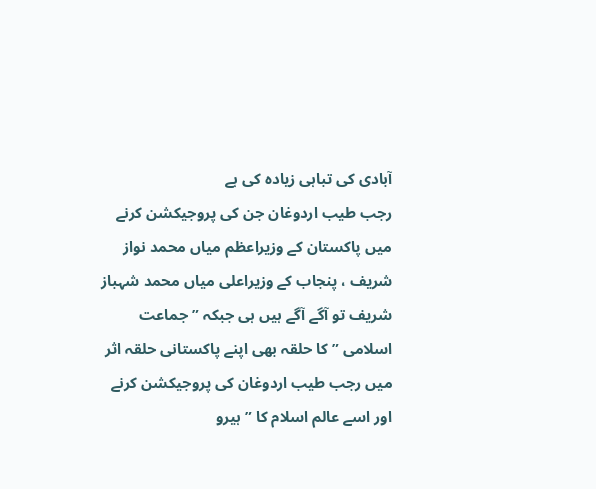آبادی کی تباہی زیادہ کی ہے
رجب طیب اردوغان جن کی پروجیکشن کرنے میں پاکستان کے وزیراعظم میاں محمد نواز شریف ، پنجاب کے وزیراعلی میاں محمد شہباز شریف تو آگے آگے ہیں ہی جبکہ ” جماعت اسلامی ” کا حلقہ بھی اپنے پاکستانی حلقہ اثر میں رجب طیب اردوغان کی پروجیکشن کرنے اور اسے عالم اسلام کا ” ہیرو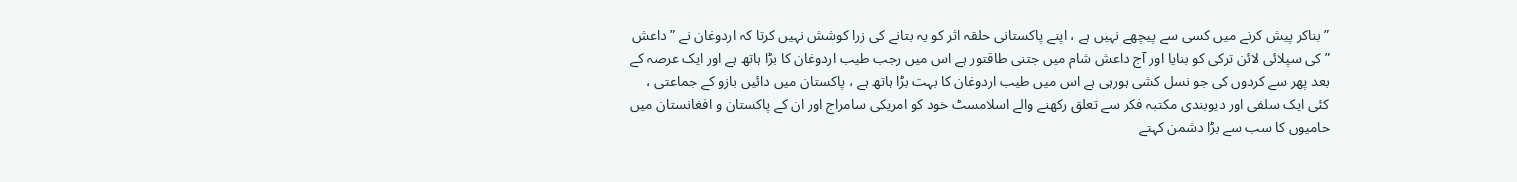” بناکر پيش کرنے میں کسی سے پیچھے نہیں ہے ، اپنے پاکستانی حلقہ اثر کو یہ بتانے کی زرا کوشش نہیں کرتا کہ اردوغان نے ” داعش ” کی سپلائی لائن ترکی کو بنایا اور آج داعش شام میں جتنی طاقتور ہے اس میں رجب طیب اردوغان کا بڑا ہاتھ ہے اور ایک عرصہ کے بعد پھر سے کردوں کی جو نسل کشی ہورہی ہے اس میں طیب اردوغان کا بہت بڑا ہاتھ ہے ، پاکستان میں دائیں بازو کے جماعتی ، کئی ایک سلفی اور دیوبندی مکتبہ فکر سے تعلق رکھنے والے اسلامسٹ خود کو امریکی سامراج اور ان کے پاکستان و افغانستان میں حامیوں کا سب سے بڑا دشمن کہتے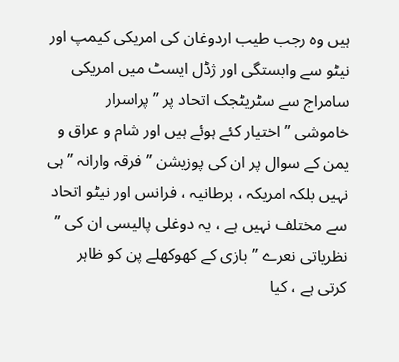ہیں وہ رجب طیب اردوغان کی امریکی کیمپ اور نیٹو سے وابستگی اور ژڈل ایسٹ میں امریکی سامراج سے سٹریٹجک اتحاد پر ” پراسرار خاموشی ” اختیار کئے ہوئے ہيں اور شام و عراق و یمن کے سوال پر ان کی پوزیشن ” فرقہ وارانہ ” ہی نہیں بلکہ امریکہ ، برطانیہ ، فرانس اور نیٹو اتحاد سے مختلف نہیں ہے ، یہ دوغلی پالیسی ان کی ” نظریاتی نعرے ” بازی کے کھوکھلے پن کو ظاہر کرتی ہے ، کیا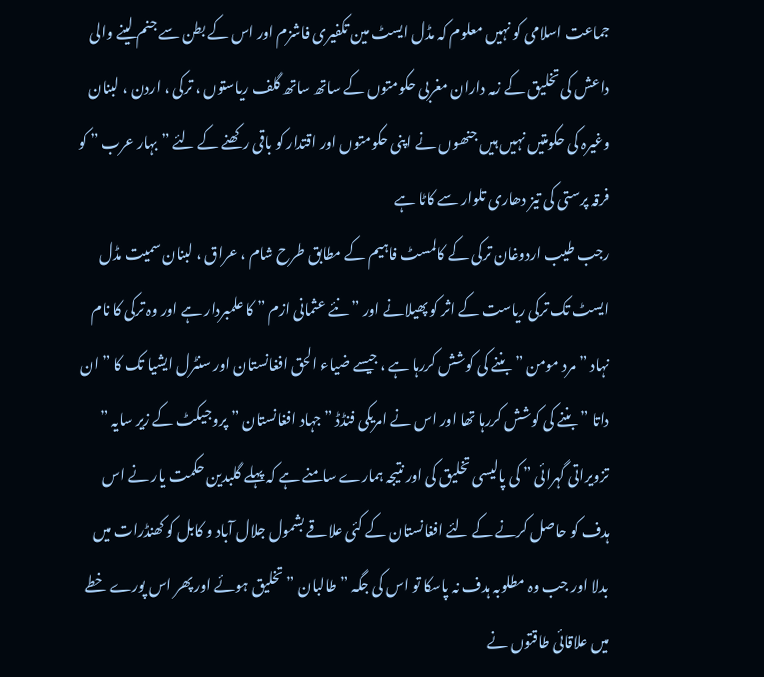جماعت اسلامی کو نہیں معلوم کہ مڈل ایسٹ مين تکفیری فاشزم اور اس کے بطن سے جنم لینے والی داعش کی تخلیق کے زمہ داران مغربی حکومتوں کے ساتھ ساتھ گلف ریاستوں ، ترکی ، اردن ، لبنان وغیرہ کی حکومتیں نہیں ہیں جنھوں نے اپنی حکومتوں اور اقتدار کو باقی رکھنے کے لئے ” بہار عرب ” کو فرقہ پرستی کی تیز دھاری تلوار سے کاٹا ہے
رجب طیب اردوغان ترکی کے کالمسٹ فاہیم کے مطابق طرح شام ، عراق ، لبنان سمیت مڈل ایسٹ تک ترکی ریاست کے اثر کو پھیلانے اور ” نئے عثمانی ازم ” کا علمبردار ہے اور وہ ترکی کا نام نہاد ” مرد مومن ” بننے کی کوشش کررہا ہے ، جیسے ضیاء الحق افغانستان اور سنٹرل ایشیا تک کا ” ان داتا ” بننے کی کوشش کررہا تھا اور اس نے امریکی فنڈڈ ” جہاد افغانستان ” پروجیکٹ کے زیر سایہ ” تزویراتی گہرائی ” کی پالیسی تخلیق کی اور نتیجہ ہمارے سامنے ہے کہ پہلے گلبدین حکمت یار نے اس ہدف کو حاصل کرنے کے لئے افغانستان کے کئی علاقے بشمول جلال آباد و کابل کو کھنڈرات میں بدلا اور جب وہ مطلوبہ ہدف نہ پاسکا تو اس کی جگہ ” طالبان ” تخلیق ہوئے اور پھر اس پورے خطے ميں علاقائی طاقتوں نے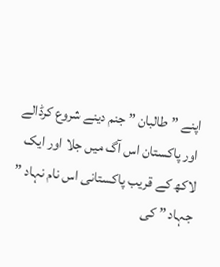اپنے ” طالبان ” جنم دینے شروع کرڈالے اور پاکستان اس آگ ميں جلا اور ایک لاکھ کے قریب پاکستانی اس نام نہاد ” جہاد ” کی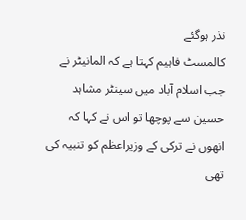نذر ہوگئے
کالمسٹ فاہیم کہتا ہے کہ المانیٹر نے جب اسلام آباد میں سینٹر مشاہد حسین سے پوچھا تو اس نے کہا کہ انھوں نے ترکی کے وزیراعظم کو تنبیہ کی تھی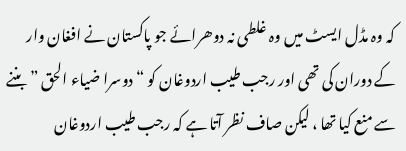کہ وہ مڈل ایسٹ میں وہ غلطی نہ دوھرائے جو پاکستان نے افغان وار کے دوران کی تھی اور رجب طیب اردوغان کو “دوسرا ضیاء الحق ” بننے سے منع کیا تھا ، لیکن صاف نظر آتا ہے کہ رجب طیب اردوغان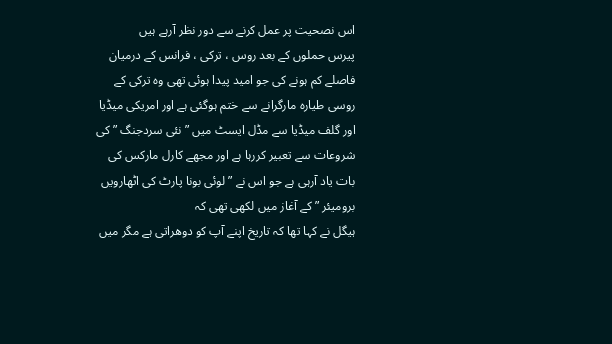اس نصحیت پر عمل کرنے سے دور نظر آرہے ہیں
پیرس حملوں کے بعد روس ، ترکی ، فرانس کے درمیان فاصلے کم ہونے کی جو امید پیدا ہوئی تھی وہ ترکی کے روسی طیارہ مارگرانے سے ختم ہوگئی ہے اور امریکی میڈیا اور گلف ميڈیا سے مڈل ایسٹ میں ” نئی سردجنگ ” کی شروعات سے تعبیر کررہا ہے اور مجھے کارل مارکس کی بات یاد آرہی ہے جو اس نے ” لوئی بونا پارٹ کی اٹھارویں برومیئر ” کے آغاز میں لکھی تھی کہ
ہیگل نے کہا تھا کہ تاريخ اپنے آپ کو دوھراتی ہے مگر میں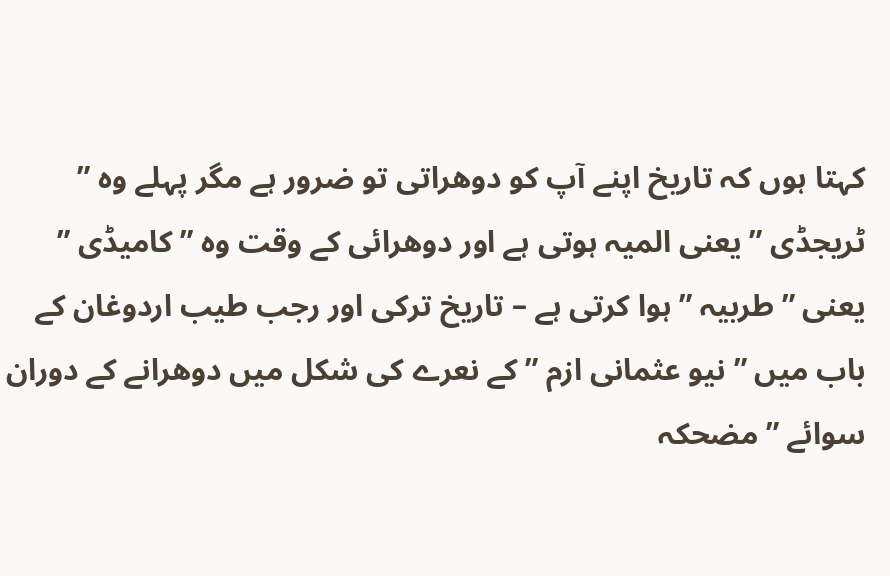کہتا ہوں کہ تاریخ اپنے آپ کو دوھراتی تو ضرور ہے مگر پہلے وہ ” ٹریجڈی ” یعنی المیہ ہوتی ہے اور دوھرائی کے وقت وہ ” کامیڈی ” یعنی ” طربیہ ” ہوا کرتی ہے – تاریخ ترکی اور رجب طیب اردوغان کے باب میں ” نیو عثمانی ازم ” کے نعرے کی شکل میں دوھرانے کے دوران سوائے ” مضحکہ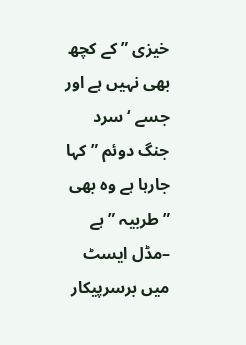خیزی ” کے کچھ بھی نہیں ہے اور جسے ‘ سرد جنگ دوئم ” کہا جارہا ہے وہ بھی ” طربیہ ” ہے –مڈل ایسٹ میں برسرپیکار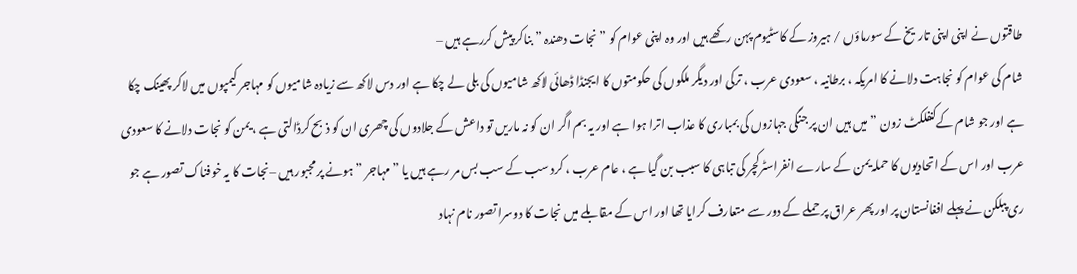طاقتوں نے اپنی اپنی تاریخ کے سورماؤں / ہیروز کے کاسٹیوم پہن رکھے ہیں اور وہ اپنی عوام کو ” نجات دھندہ ” بناکر پیش کررہے ہیں –
شام کی عوام کو نجاہت دلانے کا امریکہ ، برطانیہ ، سعودی عرب ، ترکی اور دیگر ملکوں کی حکومتوں کا ایجنڈا ڈھائی لاکھ شامیوں کی بلی لے چکا ہے اور دس لاکھ سے زیادہ شامیوں کو مہاجر کیمپوں میں لاکر پھینک چکا ہے اور جو شام کےکنفلکٹ زون ” میں ہیں ان پر جنگی جہازوں کی بمباری کا عذاب اترا ہوا ہے اور یہ بم اگر ان کو نہ ماریں تو داعش کے جلادوں کی چھری ان کو ذبح کرڈالتی ہے ، یمن کو نجات دلانے کا سعودی عرب اور اس کے اتحادیوں کا حملہ یمن کے سارے انفراسٹرکچر کی تباہی کا سبب بن گیا ہے ، عام عرب ، کرد سب کے سب بس مر رہے ہیں یا ” مہاجر ” ہونے پر مجبور ہیں –نجات کا یہ خوفناک تصور ہے جو ری پبلکن نے پہلے افغانستان پر اور پھر عراق پر حملے کے دور سے متعارف کرایا تھا اور اس کے مقابلے میں نجات کا دوسرا تصور نام نہاد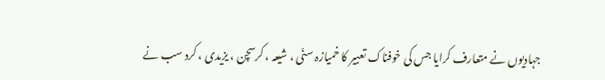جہادیوں نے متعارف کرایا جس کی خوفناک تعبیر کا خمیازہ سنّی ، شیعہ ، کرسچن ، یزیدی ، کرد سب نے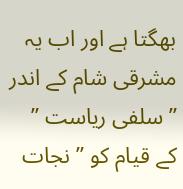بھگتا ہے اور اب یہ مشرقی شام کے اندر ” سلفی ریاست ” کے قیام کو ” نجات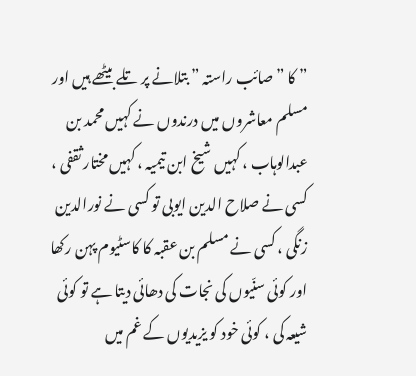” کا ” صائب راستہ ” بتلانے پر تلے بیٹھے ہیں اور مسلم معاشروں میں درندوں نے کہیں محمد بن عبدالوہاب ، کہیں شیخ ابن تیمیہ ، کہیں مختار ثقفی ، کسی نے صلاح الدین ایوبی تو کسی نے نورالدین زنگی ، کسی نے مسلم بن عقبہ کا کاسٹیوم پہن رکھا اور کوئی سنّیوں کی نجات کی دھائی دیتا ہے تو کوئی شیعہ کی ، کوئی خود کو یزیدیوں کے غم میں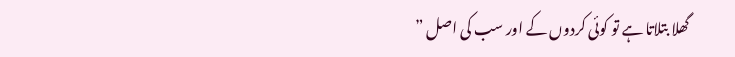گھلا بتلاتا ہے تو کوئی کردوں کے اور سب کی اصل ”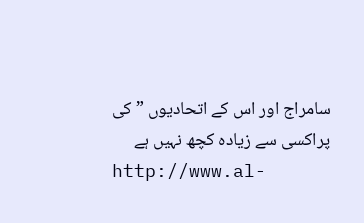سامراج اور اس کے اتحادیوں ” کی پراکسی سے زیادہ کچھ نہیں ہے
http://www.al-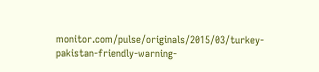monitor.com/pulse/originals/2015/03/turkey-pakistan-friendly-warning-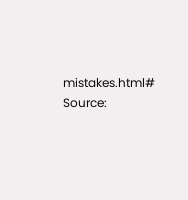mistakes.html#
Source: